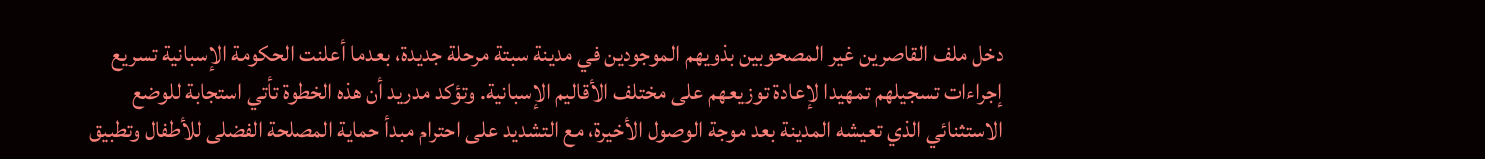دخل ملف القاصرين غير المصحوبين بذويهم الموجودين في مدينة سبتة مرحلة جديدة، بعدما أعلنت الحكومة الإسبانية تسريع إجراءات تسجيلهم تمهيدا لإعادة توزيعهم على مختلف الأقاليم الإسبانية. وتؤكد مدريد أن هذه الخطوة تأتي استجابة للوضع الاستثنائي الذي تعيشه المدينة بعد موجة الوصول الأخيرة، مع التشديد على احترام مبدأ حماية المصلحة الفضلى للأطفال وتطبيق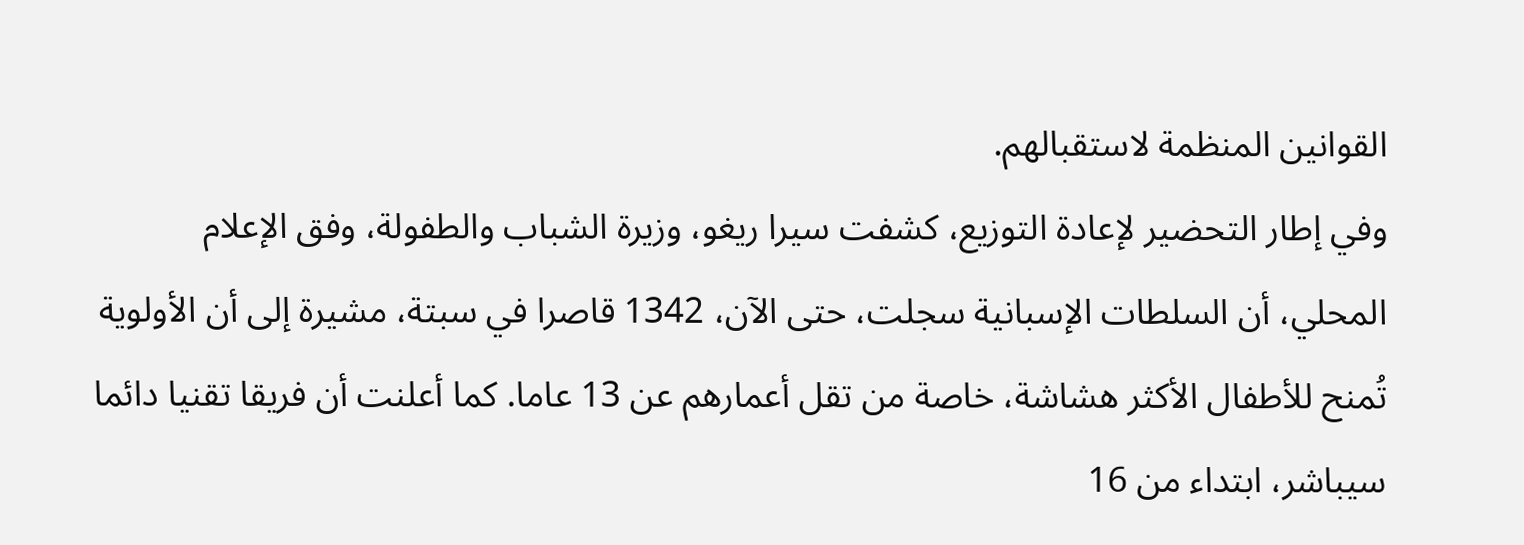القوانين المنظمة لاستقبالهم.
وفي إطار التحضير لإعادة التوزيع، كشفت سيرا ريغو، وزيرة الشباب والطفولة، وفق الإعلام المحلي، أن السلطات الإسبانية سجلت، حتى الآن، 1342 قاصرا في سبتة، مشيرة إلى أن الأولوية تُمنح للأطفال الأكثر هشاشة، خاصة من تقل أعمارهم عن 13 عاما. كما أعلنت أن فريقا تقنيا دائما سيباشر، ابتداء من 16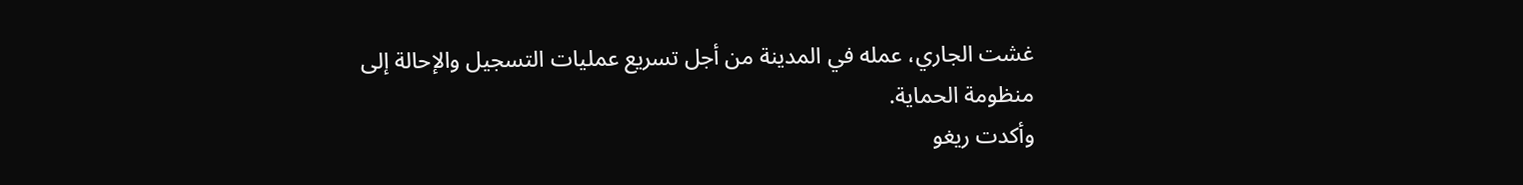غشت الجاري، عمله في المدينة من أجل تسريع عمليات التسجيل والإحالة إلى منظومة الحماية.
وأكدت ريغو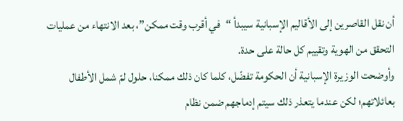أن نقل القاصرين إلى الأقاليم الإسبانية سيبدأ “في أقرب وقت ممكن”، بعد الانتهاء من عمليات التحقق من الهوية وتقييم كل حالة على حدة.
وأوضحت الوزيرة الإسبانية أن الحكومة تفضّل، كلما كان ذلك ممكنا، حلول لمّ شمل الأطفال بعائلاتهم؛ لكن عندما يتعذر ذلك سيتم إدماجهم ضمن نظام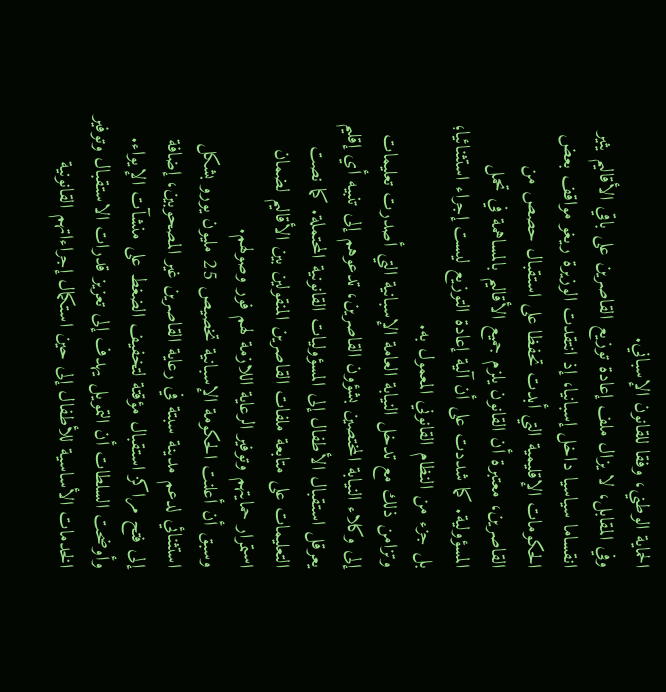الحماية الوطني، وفقا للقانون الإسباني.
وفي المقابل، لا يزال ملف إعادة توزيع القاصرين على باقي الأقاليم يثير انقساما سياسيا داخل إسبانيا، إذ انتقدت الوزيرة ريغو مواقف بعض الحكومات الإقليمية التي أبدت تحفظا على استقبال حصص من القاصرين، معتبرة أن القانون يلزم جميع الأقاليم بالمساهمة في تحمل المسؤولية. كما شددت على أن آلية إعادة التوزيع ليست إجراء استثنائيا؛ بل جزء من النظام القانوني المعمول به.
وتزامن ذلك مع تدخل النيابة العامة الإسبانية التي أصدرت تعليمات إلى وكلاء النيابة المختصين بشؤون القاصرين، تدعوهم إلى تنبيه أي إقليم يعرقل استقبال الأطفال إلى المسؤوليات القانونية المحتملة. كما نصت التعليمات على متابعة ملفات القاصرين المنقولين بين الأقاليم لضمان استمرار حمايتهم وتوفير الرعاية اللازمة لهم فور وصولهم.
وسبق أن أعلنت الحكومة الإسبانية تخصيص 25 مليون يورو بشكل استثنائي لدعم مدينة سبتة في رعاية القاصرين غير المصحوبين، إضافة إلى فتح مراكز استقبال مؤقتة لتخفيف الضغط على منشآت الإيواء.
وأوضحت السلطات أن التمويل يهدف إلى تعزيز قدرات الاستقبال وتوفير الخدمات الأساسية للأطفال إلى حين استكمال إجراءاتهم القانونية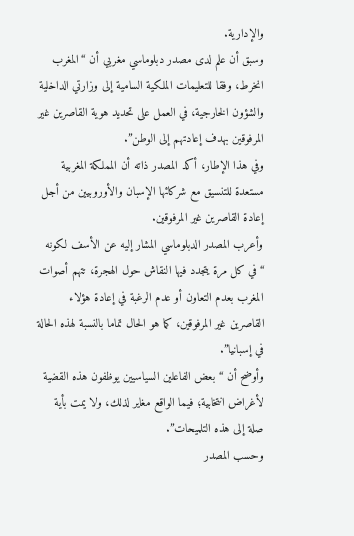والإدارية.
وسبق أن علم لدى مصدر دبلوماسي مغربي أن “المغرب انخرط، وفقا للتعليمات الملكية السامية إلى وزارتي الداخلية والشؤون الخارجية، في العمل على تحديد هوية القاصرين غير المرفوقين بهدف إعادتهم إلى الوطن”.
وفي هذا الإطار، أكد المصدر ذاته أن المملكة المغربية مستعدة للتنسيق مع شركائها الإسبان والأوروبيين من أجل إعادة القاصرين غير المرفوقين.
وأعرب المصدر الدبلوماسي المشار إليه عن الأسف لكونه “في كل مرة يتجدد فيها النقاش حول الهجرة، تتهم أصوات المغرب بعدم التعاون أو عدم الرغبة في إعادة هؤلاء القاصرين غير المرفوقين، كما هو الحال تماما بالنسبة لهذه الحالة في إسبانيا”.
وأوضح أن “بعض الفاعلين السياسيين يوظفون هذه القضية لأغراض انتخابية؛ فيما الواقع مغاير لذلك، ولا يمت بأية صلة إلى هذه التلميحات”.
وحسب المصدر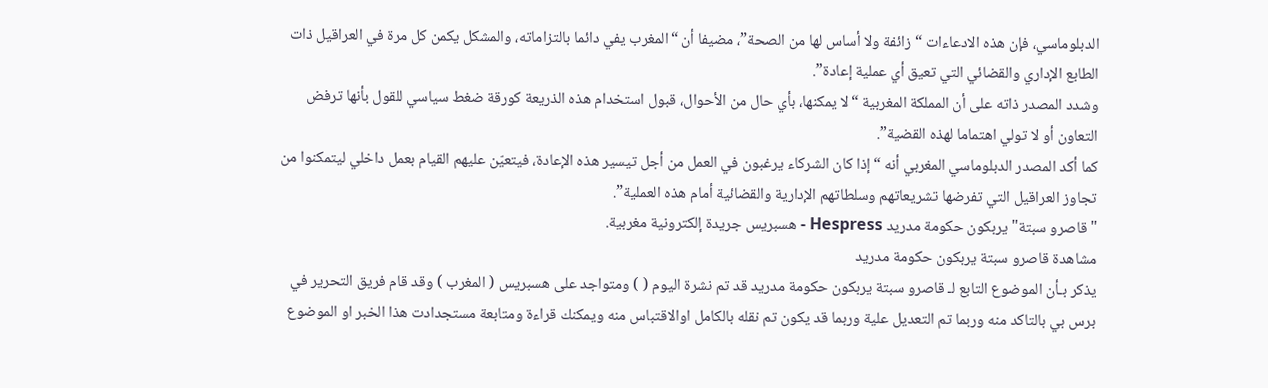الدبلوماسي، فإن هذه الادعاءات “زائفة ولا أساس لها من الصحة”، مضيفا أن “المغرب يفي دائما بالتزاماته، والمشكل يكمن كل مرة في العراقيل ذات الطابع الإداري والقضائي التي تعيق أي عملية إعادة”.
وشدد المصدر ذاته على أن المملكة المغربية “لا يمكنها، بأي حال من الأحوال، قبول استخدام هذه الذريعة كورقة ضغط سياسي للقول بأنها ترفض التعاون أو لا تولي اهتماما لهذه القضية”.
كما أكد المصدر الدبلوماسي المغربي أنه “إذا كان الشركاء يرغبون في العمل من أجل تيسير هذه الإعادة، فيتعيّن عليهم القيام بعمل داخلي ليتمكنوا من تجاوز العراقيل التي تفرضها تشريعاتهم وسلطاتهم الإدارية والقضائية أمام هذه العملية”.
"قاصرو سبتة" يربكون حكومة مدريد Hespress - هسبريس جريدة إلكترونية مغربية.
مشاهدة قاصرو سبتة يربكون حكومة مدريد
يذكر بـأن الموضوع التابع لـ قاصرو سبتة يربكون حكومة مدريد قد تم نشرة اليوم ( ) ومتواجد على هسبريس ( المغرب ) وقد قام فريق التحرير في برس بي بالتاكد منه وربما تم التعديل علية وربما قد يكون تم نقله بالكامل اوالاقتباس منه ويمكنك قراءة ومتابعة مستجدادت هذا الخبر او الموضوع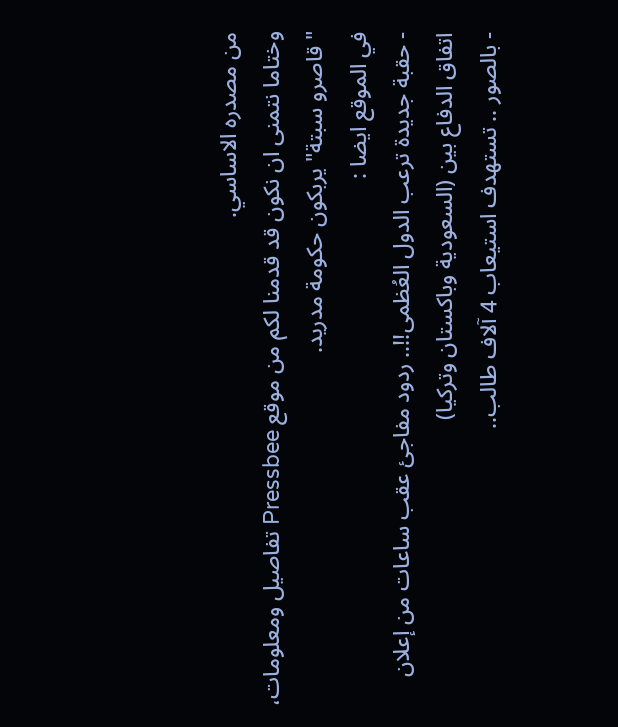من مصدره الاساسي.
وختاما نتمنى ان نكون قد قدمنا لكم من موقع Pressbee تفاصيل ومعلومات، "قاصرو سبتة" يربكون حكومة مدريد.
في الموقع ايضا :
- حقبة جديدة ترعب الدول العُظمى!!.. ردود مفاجئ عقب ساعات من إعلان اتفاق الدفاع بين (السعودية وباكستان وتركيا)
- بالصور .. تستهدف استيعاب 4 آلاف طالب..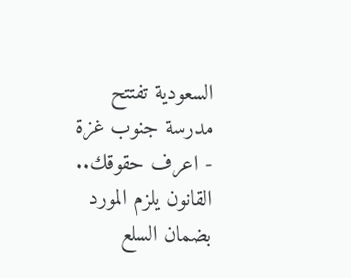السعودية تفتتح مدرسة جنوب غزة
- اعرف حقوقك.. القانون يلزم المورد بضمان السلع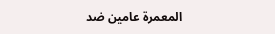المعمرة عامين ضد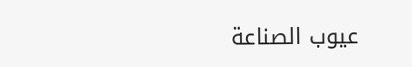عيوب الصناعة